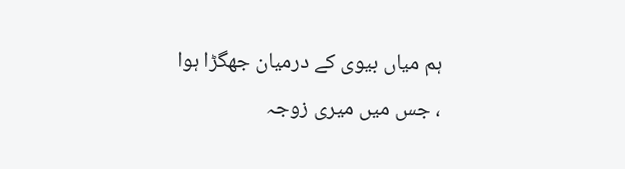ہم میاں بیوی کے درمیان جھگڑا ہوا ، جس میں میری زوجہ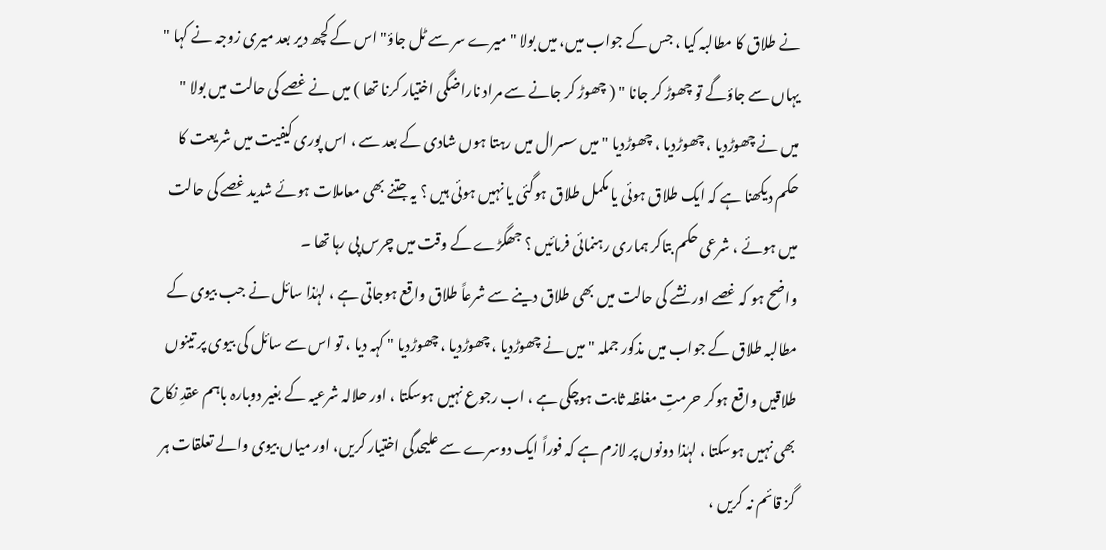نے طلاق کا مطالبہ کیا ، جس کے جواب میں، میں بولا " میرے سر سے ٹل جاؤ" اس کے کچھ دیر بعد میری زوجہ نے کہا " یہاں سے جاؤگے تو چھوڑ کر جانا " ( چھوڑ کر جانے سے مراد ناراضگی اختیار کرنا تھا ) میں نے غصے کی حالت میں بولا " میں نے چھوڑدیا ، چھوڑدیا ، چھوڑدیا " میں سسرال میں رہتا ہوں شادی کے بعد سے ، اس پوری کیفیت میں شریعت کا حکم دیکھنا ہے کہ ایک طلاق ہوئی یا مکمل طلاق ہوگئی یا نہیں ہوئی ہیں ؟ یہ جتنے بھی معاملات ہوئے شدید غصے کی حالت میں ہوئے ، شرعی حکم بتاکر ہماری رہنمائی فرمائیں ؟ جھگڑے کے وقت میں چرس پی رہا تھا ۔
واضح ہو کہ غصے اور نشے کی حالت میں بھی طلاق دینے سے شرعاً طلاق واقع ہوجاتی ہے ، لہٰذا سائل نے جب بیوی کے مطالبہ طلاق کے جواب میں مذکور جملہ "میں نے چھوڑدیا ، چھوڑدیا ، چھوڑدیا " کہہ دیا ، تو اس سے سائل کی بیوی پر تینوں طلاقیں واقع ہوکر حرمتِ مغلظہ ثابت ہوچکی ہے ، اب رجوع نہیں ہوسکتا ، اور حلالہ شرعیہ کے بغیر دوبارہ باہم عقدِ نکاح بھی نہیں ہوسکتا ، لہٰذا دونوں پر لازم ہے کہ فوراً ایک دوسرے سے علیحدگی اختیار کریں، اور میاں بیوی والے تعلقات ہر گز قائم نہ کریں ،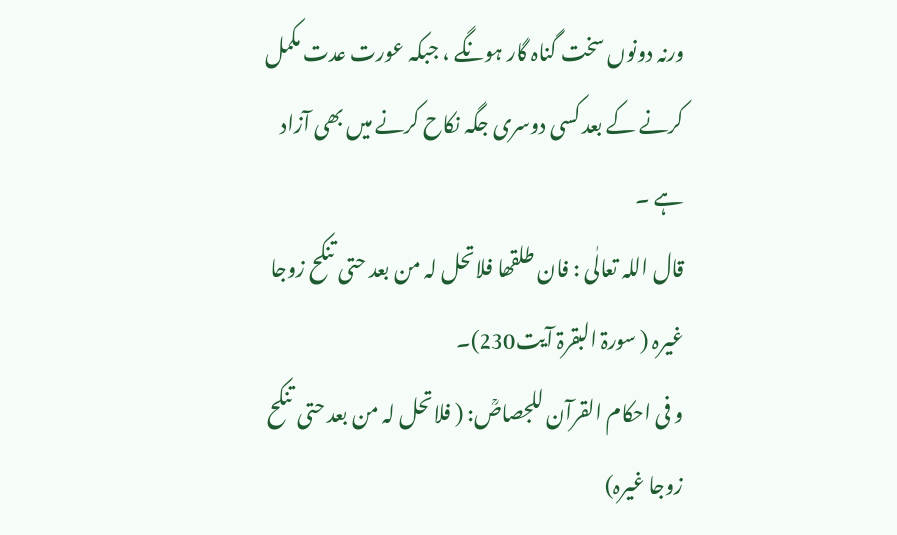ورنہ دونوں سخت گناہ گار ہونگے ، جبکہ عورت عدت مکمل کرنے کے بعد کسی دوسری جگہ نکاح کرنے میں بھی آزاد ہے ۔
قال اللہ تعالٰی : فان طلقھا فلاتحل لہ من بعد حتی تنکح زوجا غیرہ ( سورۃ البقرۃ آیت230)۔
و فی احکام القرآن للجصاصؒ: ( فلاتحل لہ من بعد حتی تنکح زوجا غیرہ)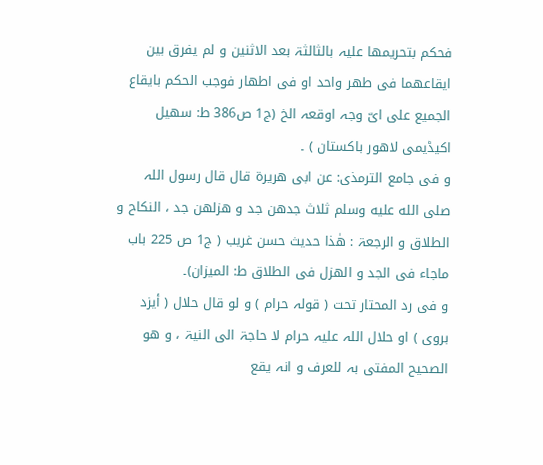فحکم بتحریمھا علیہ بالثالثۃ بعد الاثنین و لم یفرق بین ایقاعھما فی طھر واحد او فی اطھار فوجب الحکم بایقاع الجمیع علی ایّ وجہ اوقعہ الخ (ج1 ص386 ط: سھیل اکیڈیمی لاھور باکستان ) ۔
و فی جامع الترمذی: عن ابی ھریرۃ قال قال رسول اللہ صلى الله عليه وسلم ثلاث جدھن جد و ھزلھن جد ، النکاح و الطلاق و الرجعۃ : ھٰذا حدیث حسن غریب ( ج1 ص 225 باب ماجاء فی الجد و الھزل فی الطلاق ط: المیزان)۔
و فی رد المحتار تحت ( قولہ حرام ) و لو قال حلال ( أیزد بروی ) او حلال اللہ علیہ حرام لا حاجۃ الی النیۃ ، و ھو الصحیح المفتی بہ للعرف و انہ یقع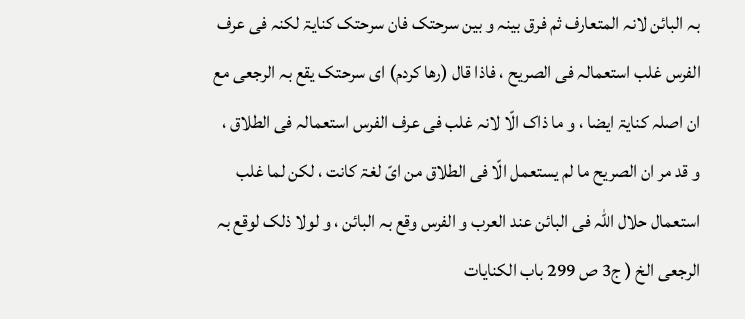بہ البائن لانہ المتعارف ثم فرق بینہ و بین سرحتک فان سرحتک کنایۃ لکنہ فی عرف الفرس غلب استعمالہ فی الصریح ، فاذا قال (رھا کردم) ای سرحتک یقع بہ الرجعی مع ان اصلہ کنایۃ ایضا ، و ما ذاک الّا لانہ غلب فی عرف الفرس استعمالہ فی الطلاق ، و قد مر ان الصریح ما لم یستعمل الّا فی الطلاق من ایّ لغۃ کانت ، لکن لما غلب استعمال حلال اللہ فی البائن عند العرب و الفرس وقع بہ البائن ، و لولا ذلک لوقع بہ الرجعی الخ ( ج3 ص 299 باب الکنایات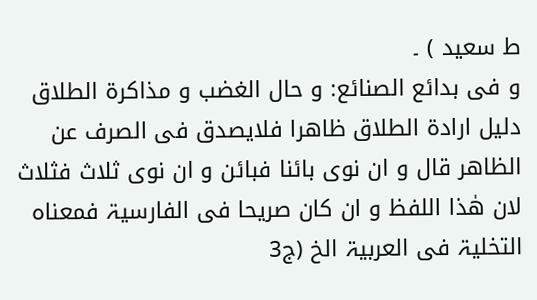ط سعید ) ۔
و فی بدائع الصنائع: و حال الغضب و مذاکرۃ الطلاق دلیل ارادۃ الطلاق ظاھرا فلایصدق فی الصرف عن الظاھر قال و ان نوی بائنا فبائن و ان نوی ثلاث فثلاث لان ھٰذا اللفظ و ان کان صریحا فی الفارسیۃ فمعناہ التخلیۃ فی العربیۃ الخ (ج3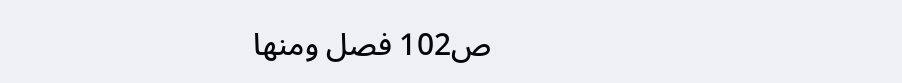ص102 فصل ومنھا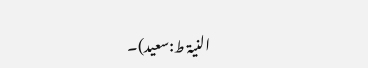النیۃ ط:سعید)۔